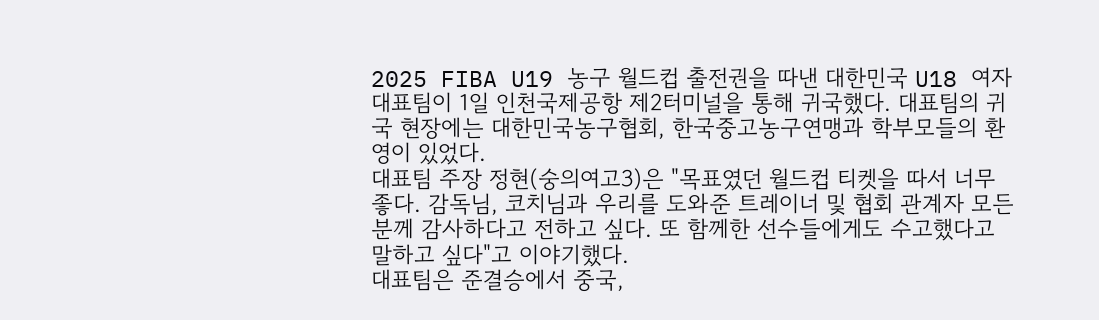2025 FIBA U19 농구 월드컵 출전권을 따낸 대한민국 U18 여자대표팀이 1일 인천국제공항 제2터미널을 통해 귀국했다. 대표팀의 귀국 현장에는 대한민국농구협회, 한국중고농구연맹과 학부모들의 환영이 있었다.
대표팀 주장 정현(숭의여고3)은 "목표였던 월드컵 티켓을 따서 너무 좋다. 감독님, 코치님과 우리를 도와준 트레이너 및 협회 관계자 모든 분께 감사하다고 전하고 싶다. 또 함께한 선수들에게도 수고했다고 말하고 싶다"고 이야기했다.
대표팀은 준결승에서 중국,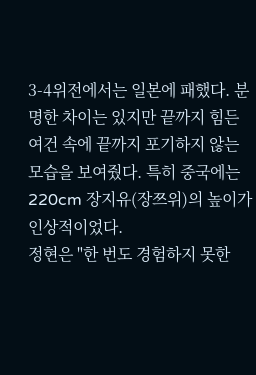3-4위전에서는 일본에 패했다. 분명한 차이는 있지만 끝까지 힘든 여건 속에 끝까지 포기하지 않는 모습을 보여줬다. 특히 중국에는 220cm 장지유(장쯔위)의 높이가 인상적이었다.
정현은 "한 번도 경험하지 못한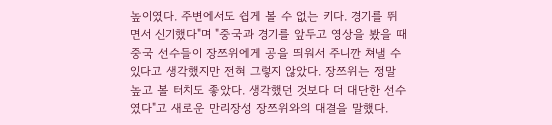높이였다. 주변에서도 쉽게 볼 수 없는 키다. 경기를 뛰면서 신기했다"며 "중국과 경기를 앞두고 영상을 봤을 때 중국 선수들이 장쯔위에게 공을 띄워서 주니깐 쳐낼 수 있다고 생각했지만 전혀 그렇지 않았다. 장쯔위는 정말 높고 볼 터치도 좋았다. 생각했던 것보다 더 대단한 선수였다"고 새로운 만리장성 장쯔위와의 대결을 말했다.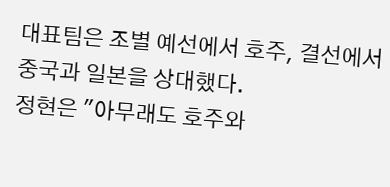대표팀은 조별 예선에서 호주, 결선에서 중국과 일본을 상대했다.
정현은 "아무래도 호주와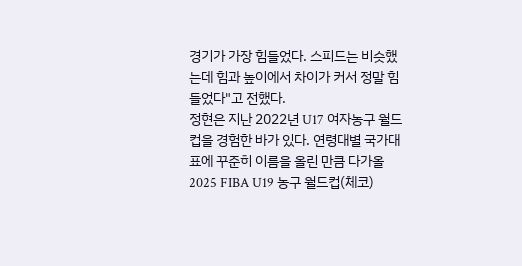경기가 가장 힘들었다. 스피드는 비슷했는데 힘과 높이에서 차이가 커서 정말 힘들었다"고 전했다.
정현은 지난 2022년 U17 여자농구 월드컵을 경험한 바가 있다. 연령대별 국가대표에 꾸준히 이름을 올린 만큼 다가올 2025 FIBA U19 농구 월드컵(체코)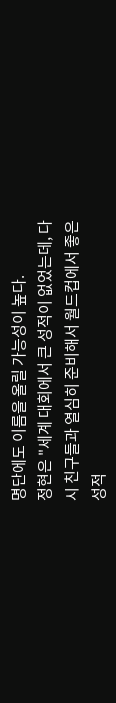명단에도 이름을 올릴 가능성이 높다.
정현은 "세계 대회에서 큰 성적이 없었는데, 다시 친구들과 열심히 준비해서 월드컵에서 좋은 성적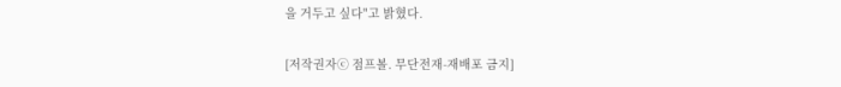을 거두고 싶다"고 밝혔다.

[저작권자ⓒ 점프볼. 무단전재-재배포 금지]